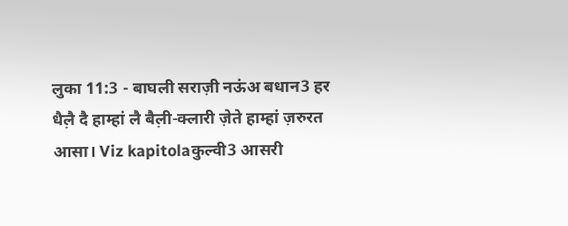लुका 11:3 - बाघली सराज़ी नऊंअ बधान3 हर धैल़ै दै हाम्हां लै बैल़ी-क्लारी ज़ेते हाम्हां ज़रुरत आसा। Viz kapitolaकुल्वी3 आसरी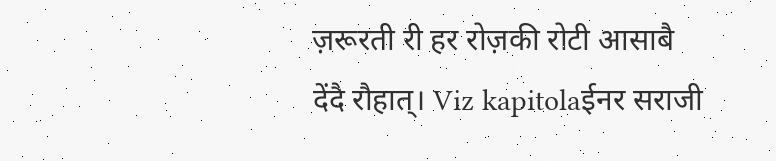ज़रूरती री हर रोज़की रोटी आसाबै देंदै रौहात्। Viz kapitolaईनर सराजी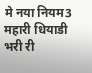मे नया नियम3 महारी धियाडी भरी री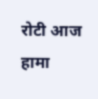रोटी आज हामा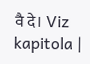वै दे। Viz kapitola |